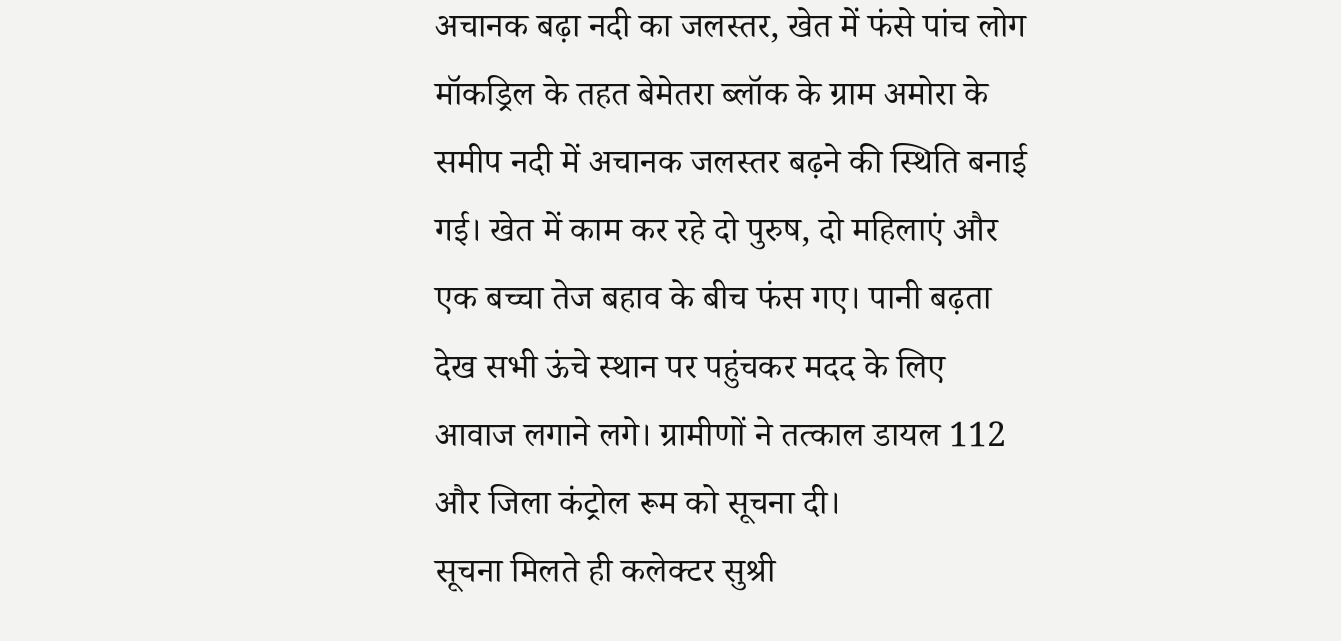अचानक बढ़ा नदी का जलस्तर, खेत में फंसे पांच लोग
मॉकड्रिल के तहत बेमेतरा ब्लॉक के ग्राम अमोरा के समीप नदी में अचानक जलस्तर बढ़ने की स्थिति बनाई गई। खेत में काम कर रहे दो पुरुष, दो महिलाएं और एक बच्चा तेज बहाव के बीच फंस गए। पानी बढ़ता देख सभी ऊंचे स्थान पर पहुंचकर मदद के लिए आवाज लगाने लगे। ग्रामीणों ने तत्काल डायल 112 और जिला कंट्रोल रूम को सूचना दी।
सूचना मिलते ही कलेक्टर सुश्री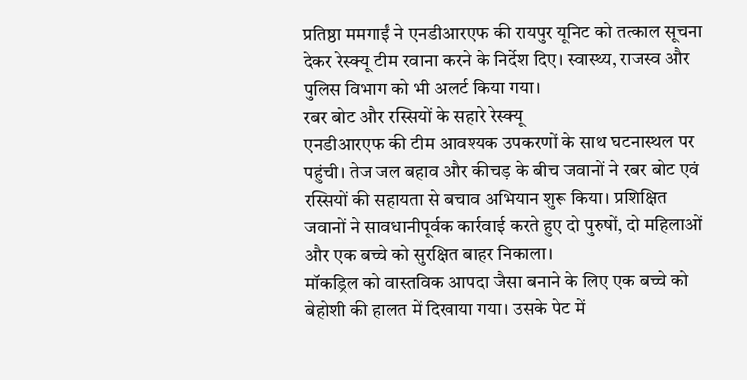प्रतिष्ठा ममगाईं ने एनडीआरएफ की रायपुर यूनिट को तत्काल सूचना देकर रेस्क्यू टीम रवाना करने के निर्देश दिए। स्वास्थ्य, राजस्व और पुलिस विभाग को भी अलर्ट किया गया।
रबर बोट और रस्सियों के सहारे रेस्क्यू
एनडीआरएफ की टीम आवश्यक उपकरणों के साथ घटनास्थल पर पहुंची। तेज जल बहाव और कीचड़ के बीच जवानों ने रबर बोट एवं रस्सियों की सहायता से बचाव अभियान शुरू किया। प्रशिक्षित जवानों ने सावधानीपूर्वक कार्रवाई करते हुए दो पुरुषों, दो महिलाओं और एक बच्चे को सुरक्षित बाहर निकाला।
मॉकड्रिल को वास्तविक आपदा जैसा बनाने के लिए एक बच्चे को बेहोशी की हालत में दिखाया गया। उसके पेट में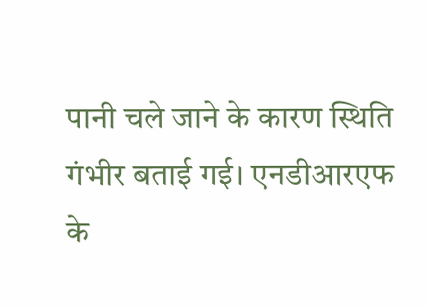पानी चले जाने के कारण स्थिति गंभीर बताई गई। एनडीआरएफ के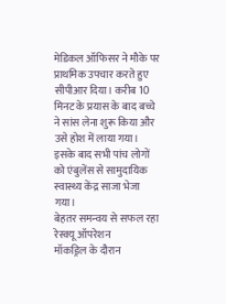मेडिकल ऑफिसर ने मौके पर प्राथमिक उपचार करते हुए सीपीआर दिया। करीब 10 मिनट के प्रयास के बाद बच्चे ने सांस लेना शुरू किया और उसे होश में लाया गया। इसके बाद सभी पांच लोगों को एंबुलेंस से सामुदायिक स्वास्थ्य केंद्र साजा भेजा गया।
बेहतर समन्वय से सफल रहा रेस्क्यू ऑपरेशन
मॉकड्रिल के दौरान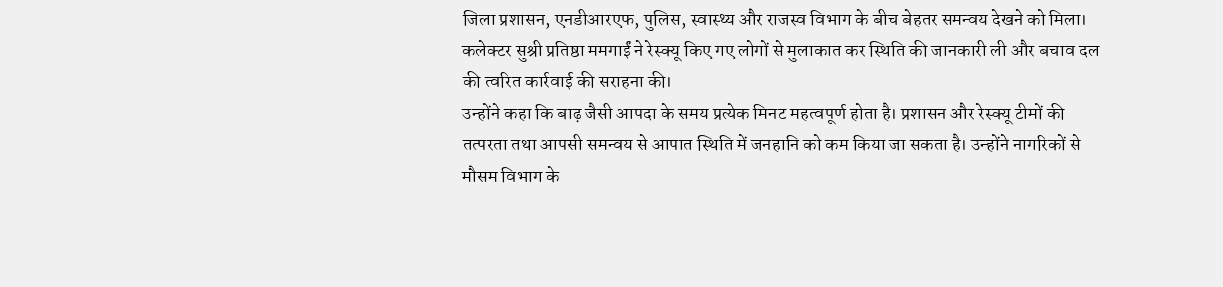जिला प्रशासन, एनडीआरएफ, पुलिस, स्वास्थ्य और राजस्व विभाग के बीच बेहतर समन्वय देखने को मिला। कलेक्टर सुश्री प्रतिष्ठा ममगाईं ने रेस्क्यू किए गए लोगों से मुलाकात कर स्थिति की जानकारी ली और बचाव दल की त्वरित कार्रवाई की सराहना की।
उन्होंने कहा कि बाढ़ जैसी आपदा के समय प्रत्येक मिनट महत्वपूर्ण होता है। प्रशासन और रेस्क्यू टीमों की तत्परता तथा आपसी समन्वय से आपात स्थिति में जनहानि को कम किया जा सकता है। उन्होंने नागरिकों से मौसम विभाग के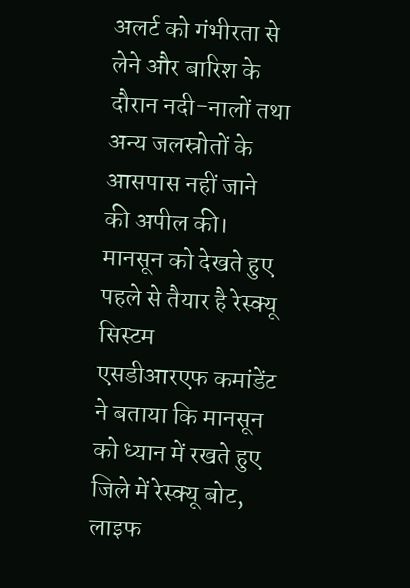अलर्ट को गंभीरता से लेने और बारिश के दौरान नदी-नालों तथा अन्य जलस्रोतों के आसपास नहीं जाने की अपील की।
मानसून को देखते हुए पहले से तैयार है रेस्क्यू सिस्टम
एसडीआरएफ कमांडेंट ने बताया कि मानसून को ध्यान में रखते हुए जिले में रेस्क्यू बोट, लाइफ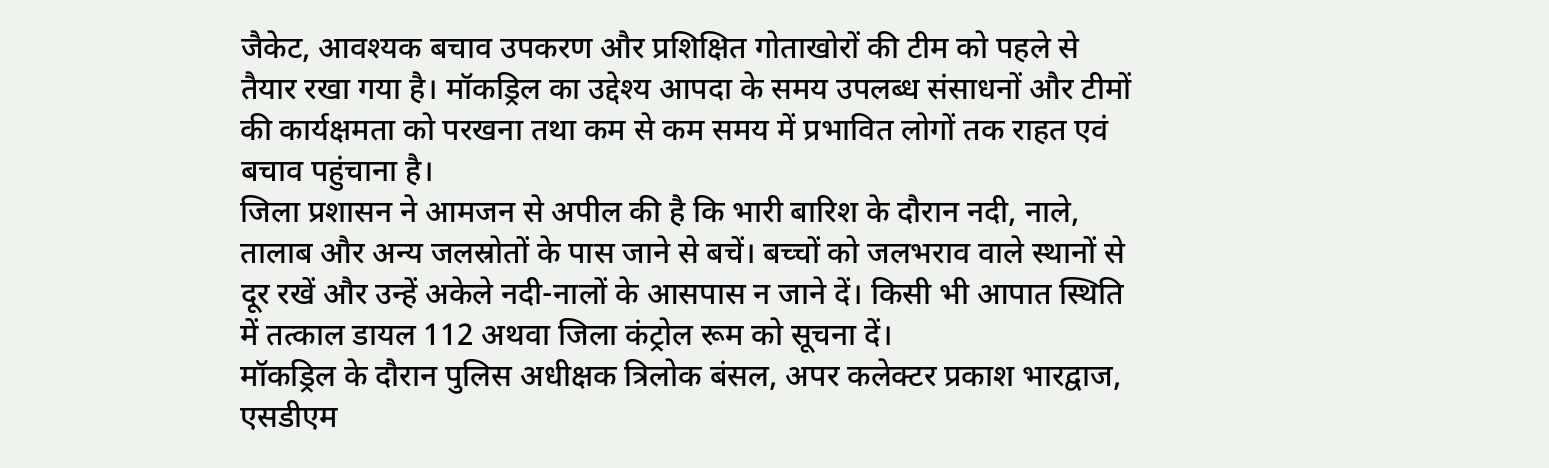जैकेट, आवश्यक बचाव उपकरण और प्रशिक्षित गोताखोरों की टीम को पहले से तैयार रखा गया है। मॉकड्रिल का उद्देश्य आपदा के समय उपलब्ध संसाधनों और टीमों की कार्यक्षमता को परखना तथा कम से कम समय में प्रभावित लोगों तक राहत एवं बचाव पहुंचाना है।
जिला प्रशासन ने आमजन से अपील की है कि भारी बारिश के दौरान नदी, नाले, तालाब और अन्य जलस्रोतों के पास जाने से बचें। बच्चों को जलभराव वाले स्थानों से दूर रखें और उन्हें अकेले नदी-नालों के आसपास न जाने दें। किसी भी आपात स्थिति में तत्काल डायल 112 अथवा जिला कंट्रोल रूम को सूचना दें।
मॉकड्रिल के दौरान पुलिस अधीक्षक त्रिलोक बंसल, अपर कलेक्टर प्रकाश भारद्वाज, एसडीएम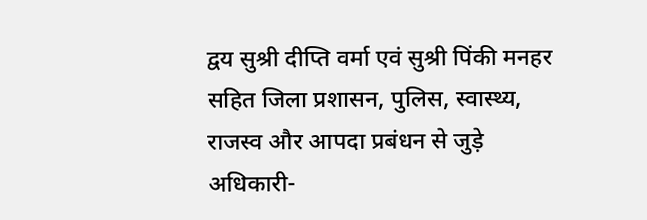द्वय सुश्री दीप्ति वर्मा एवं सुश्री पिंकी मनहर सहित जिला प्रशासन, पुलिस, स्वास्थ्य, राजस्व और आपदा प्रबंधन से जुड़े अधिकारी-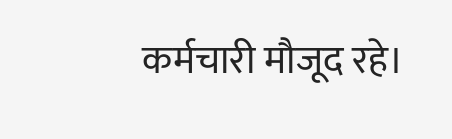कर्मचारी मौजूद रहे।